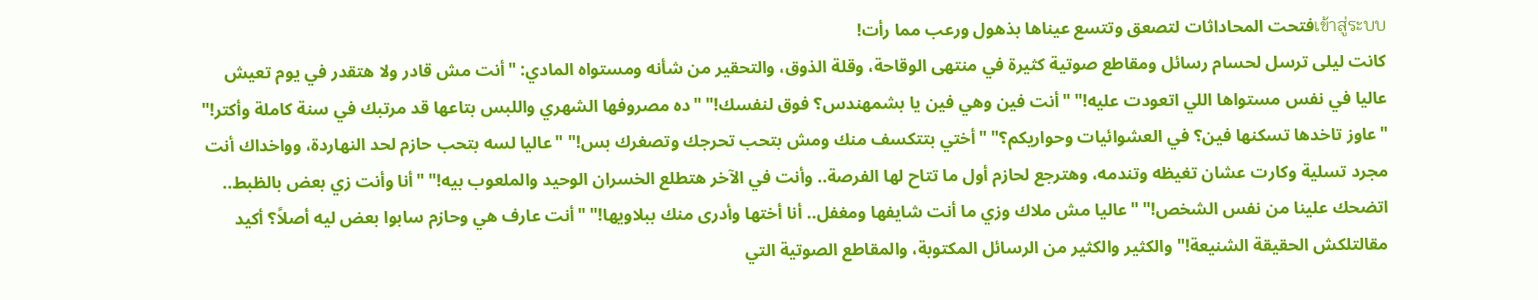เข้าสู่ระบบفتحت المحاداثات لتصعق وتتسع عيناها بذهول ورعب مما رأت!
كانت ليلى ترسل لحسام رسائل ومقاطع صوتية كثيرة في منتهى الوقاحة، وقلة الذوق، والتحقير من شأنه ومستواه المادي: "أنت مش قادر ولا هتقدر في يوم تعيش عاليا في نفس مستواها اللي اتعودت عليه!" "أنت فين وهي فين يا بشمهندس؟ فوق لنفسك!" "ده مصروفها الشهري واللبس بتاعها قد مرتبك في سنة كاملة وأكتر!" "عاوز تاخدها تسكنها فين؟ في العشوائيات وحواريكم؟" "أختي بتتكسف منك ومش بتحب تحرجك وتصغرك بس!" "عاليا لسه بتحب حازم لحد النهاردة، وواخداك أنت مجرد تسلية وكارت عشان تغيظه وتندمه، وهترجع لحازم أول ما تتاح لها الفرصة.. وأنت في الآخر هتطلع الخسران الوحيد والملعوب بيه!" "أنا وأنت زي بعض بالظبط.. اتضحك علينا من نفس الشخص!" "عاليا مش ملاك وزي ما أنت شايفها ومغفل.. أنا أختها وأدرى منك ببلاويها!" "أنت عارف هي وحازم سابوا بعض ليه أصلاً؟ أكيد مقالتلكش الحقيقة الشنيعة!" والكثير والكثير من الرسائل المكتوبة، والمقاطع الصوتية التي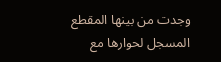وجدت من بينها المقطع المسجل لحوارها مع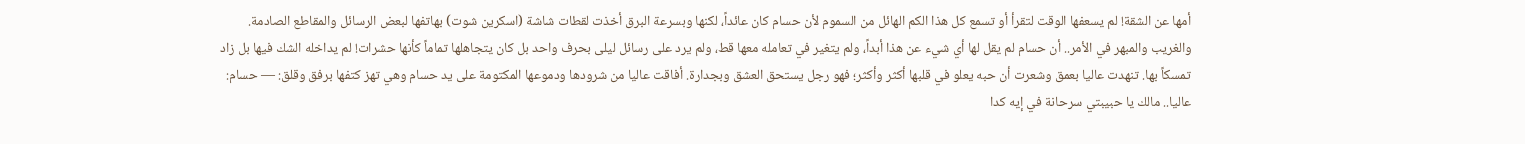أمها عن الشقة! لم يسعفها الوقت لتقرأ أو تسمع كل هذا الكم الهائل من السموم لأن حسام كان عائداً، لكنها وبسرعة البرق أخذت لقطات شاشة (اسكرين شوت) بهاتفها لبعض الرسائل والمقاطع الصادمة. والغريب والمبهر في الأمر.. أن حسام لم يقل لها أي شيء عن هذا أبداً، ولم يتغير في تعامله معها قط، ولم يرد على رسائل ليلى بحرف واحد بل كان يتجاهلها تماماً كأنها حشرات! لم يداخله الشك فيها بل زاد تمسكاً بها. تنهدت عاليا بعمق وشعرت أن حبه يعلو في قلبها أكثر وأكثر؛ فهو رجل يستحق العشق وبجدارة. أفاقت عاليا من شرودها ودموعها المكتومة على يد حسام وهي تهز كتفها برفق وقلق: — حسام: عاليا.. مالك يا حبيبتي سرحانة في إيه كدا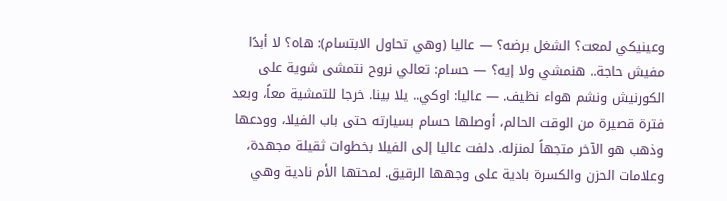وعينيكي لمعت؟ الشغل برضه؟ — عاليا (وهي تحاول الابتسام): هاه؟ لا أبدًا مفيش حاجة.. هنمشي ولا إيه؟ — حسام: تعالي نروح نتمشى شوية على الكورنيش ونشم هواء نظيف. — عاليا: اوكي.. يلا بينا. خرجا للتمشية معاً، وبعد فترة قصيرة من الوقت الحالم، أوصلها حسام بسيارته حتى باب الفيلا، وودعها وذهب هو الآخر متجهاً لمنزله. دلفت عاليا إلى الفيلا بخطوات ثقيلة مجهدة، وعلامات الحزن والكسرة بادية على وجهها الرقيق. لمحتها الأم نادية وهي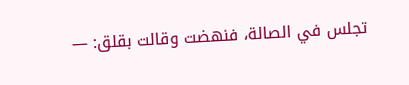تجلس في الصالة، فنهضت وقالت بقلق: —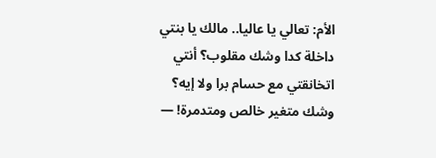الأم: تعالي يا عاليا.. مالك يا بنتي داخلة كدا وشك مقلوب؟ أنتي اتخانقتي مع حسام برا ولا إيه؟ وشك متغير خالص ومتدمرة! —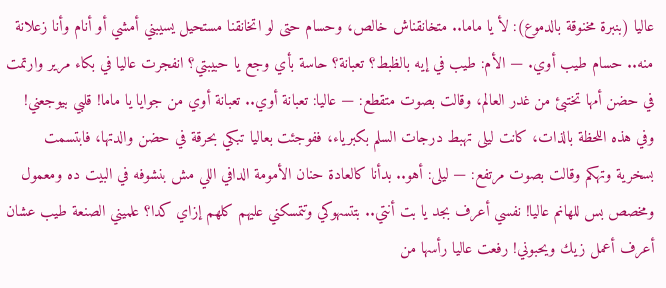عاليا (بنبرة مخنوقة بالدموع): لأ يا ماما.. متخانقناش خالص، وحسام حتى لو اتخانقنا مستحيل يسيبني أمشي أو أنام وأنا زعلانة منه.. حسام طيب أوي. — الأم: طيب في إيه بالظبط؟ تعبانة؟ حاسة بأي وجع يا حبيبتي؟ انفجرت عاليا في بكاء مرير وارتمت في حضن أمها تختبئ من غدر العالم، وقالت بصوت متقطع: — عاليا: تعبانة أوي.. تعبانة أوي من جوايا يا ماما! قلبي بيوجعني! وفي هذه اللحظة بالذات، كانت ليلى تهبط درجات السلم بكبرياء، ففوجئت بعاليا تبكي بحرقة في حضن والدتها، فابتسمت بسخرية وتهكم وقالت بصوت مرتفع: — ليلى: أهو.. بدأنا كالعادة حنان الأمومة الدافي اللي مش بنشوفه في البيت ده ومعمول ومخصص بس للهانم عاليا! نفسي أعرف بجد يا بت أنتي.. بتتسهوكي وتتمسكني عليهم كلهم إزاي كدا؟ علميني الصنعة طيب عشان أعرف أعمل زيك ويحبوني! رفعت عاليا رأسها من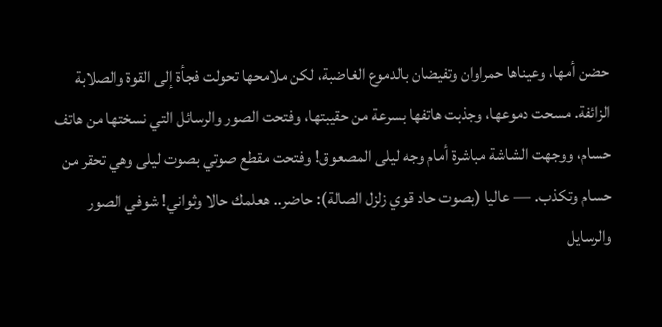حضن أمها، وعيناها حمراوان وتفيضان بالدموع الغاضبة، لكن ملامحها تحولت فجأة إلى القوة والصلابة الزائفة. مسحت دموعها، وجذبت هاتفها بسرعة من حقيبتها، وفتحت الصور والرسائل التي نسختها من هاتف حسام، ووجهت الشاشة مباشرة أمام وجه ليلى المصعوق! وفتحت مقطع صوتي بصوت ليلى وهي تحقر من حسام وتكذب. — عاليا (بصوت حاد قوي زلزل الصالة): حاضر.. هعلمك حالا وثواني! شوفي الصور والرسايل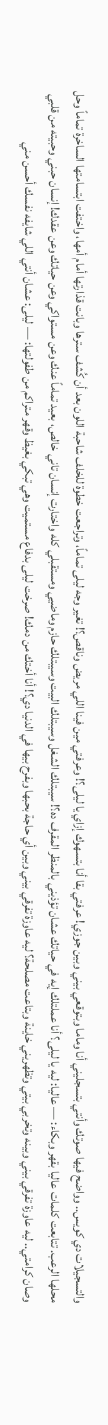والتسجيلات دي كويس.. وواضح فيها صوتك وأنتي بتسجليني أنا وماما وبتوقعي بيني وبين جوزي! عرفتي بقا أنا بتسهوك إزاي يا ليلى؟! وعرفتي مين فينا اللي مريض وناقص؟! تغير وجه ليلى تماماً، وتراجعت خطوة للخلف شاحبة اللون بعد أن كُشف سترها وبانت قذارتها أمام أمها، واختفت ابتسامتها الساخرة تماماً وحل محلها الرعب. تتابعت كلمات عاليا بقهر وبكاء: — عاليا: ليه يا ليلى؟ أنا عملتلك إيه في حياتك عشان تؤذيني بالمنظر المقرف ده؟! سيبتلك الشغل وسيبتلك البيت وسيبتلك حازم وماضيي ومستقبلي كله واختارت إنسان تاني خالص، بعيد تماماً عنك وعن مستواكي وعن حياتك وعن عقدك! إنسان حبني وحبيته من قلبي وصان كرامتي.. ليه عاوزة تفرقي بيني وبينه وتخربي بيتي وتظهريني خاينة وبتاعت مصلحة؟ ليه عاوزة تفرقي بيني وبين أي حاجة بحبها وبفرح بيها في الدنيا دي؟! أنا أختك من دمك! صرخت ليلى بدفاع مستميت وهي تبكي بغيظ وقهر متراكم من طفولتها: — ليلى: عشان أنتي اللي شايفه نفسك أحسن مني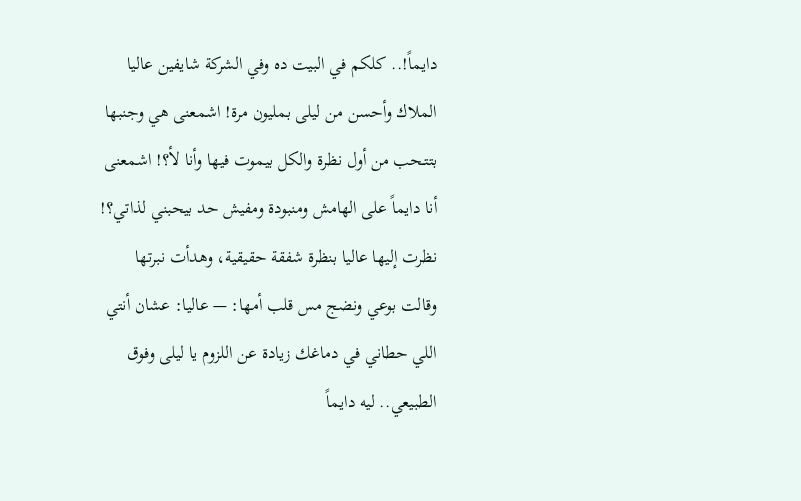دايماً!.. كلكم في البيت ده وفي الشركة شايفين عاليا الملاك وأحسن من ليلى بمليون مرة! اشمعنى هي وجنبها بتتـحب من أول نظرة والكل بيموت فيها وأنا لأ؟! اشمعنى أنا دايماً على الهامش ومنبودة ومفيش حد بيحبني لذاتي؟! نظرت إليها عاليا بنظرة شفقة حقيقية، وهدأت نبرتها وقالت بوعي ونضج مس قلب أمها: — عاليا: عشان أنتي اللي حطاني في دماغك زيادة عن اللزوم يا ليلى وفوق الطبيعي.. ليه دايماً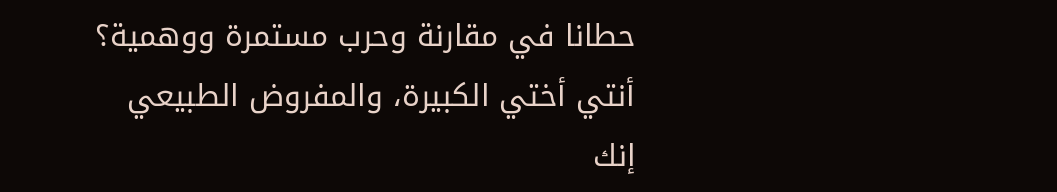حطانا في مقارنة وحرب مستمرة ووهمية؟ أنتي أختي الكبيرة، والمفروض الطبيعي إنك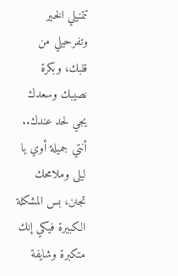تتمنيلي الخير وتفرحيلي من قلبك، وبكرة نصيبك وسعدك يجي لحد عندك.. أنتي جميلة أوي يا ليلى وملامحك تجنن، بس المشكلة الكبيرة فيكي إنك متكبرة وشايفة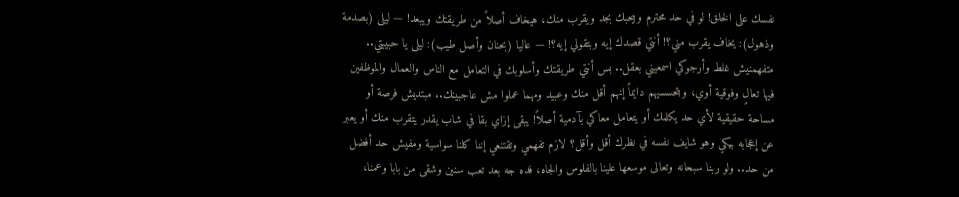نفسك على الخلق! لو في حد محترم وبيحبك بجد ويقرب منك، هيخاف أصلاً من طريقتك ويبعد! — ليلى (بصدمة وذهول): يخاف يقرب مني؟! أنتي قصدك إيه وبتقولي إيه؟! — عاليا (بحنان وأصل طيب): ليلى يا حبيبتي.. متفهمنيش غلط وأرجوكي اسمعيني بعقل.. بس أنتي طريقتك وأسلوبك في التعامل مع الناس والعمال والموظفين فيها تعالٍ وفوقية أوي، وبتحسسيهم دايماً إنهم أقل منك وعبيد ومهما عملوا مش عاجبينك.. مبتديش فرصة أو مساحة حقيقية لأي حد يكلمك أو يتعامل معاكي بآدمية أصلاً! يبقى إزاي بقا في شاب يقدر يتقرب منك أو يعبر عن إعجابه بيكي وهو شايف نفسه في نظرك أقل وأقل؟ لازم تفهمي وتقتنعي إننا كلنا سواسية ومفيش حد أفضل من حد.. ولو ربنا سبحانه وتعالى موسعها علينا بالفلوس والجاه، فده جه بعد تعب سنين وشقى من بابا وعمنا،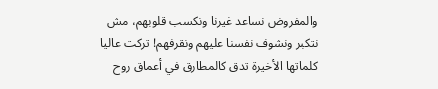والمفروض نساعد غيرنا ونكسب قلوبهم، مش نتكبر ونشوف نفسنا عليهم ونقرفهم! تركت عاليا كلماتها الأخيرة تدق كالمطارق في أعماق روح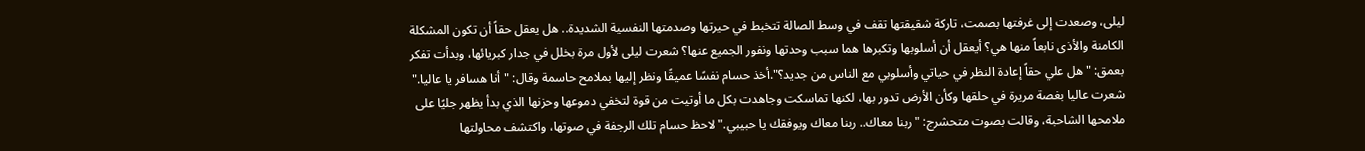ليلى، وصعدت إلى غرفتها بصمت، تاركة شقيقتها تقف في وسط الصالة تتخبط في حيرتها وصدمتها النفسية الشديدة.. هل يعقل حقاً أن تكون المشكلة الكامنة والأذى نابعاً منها هي؟ أيعقل أن أسلوبها وتكبرها هما سبب وحدتها ونفور الجميع عنها؟ شعرت ليلى لأول مرة بخلل في جدار كبريائها، وبدأت تفكر بعمق: "هل علي حقاً إعادة النظر في حياتي وأسلوبي مع الناس من جديد؟".أخذ حسام نفسًا عميقًا ونظر إليها بملامح حاسمة وقال: "أنا هسافر يا عاليا." شعرت عاليا بغصة مريرة في حلقها وكأن الأرض تدور بها، لكنها تماسكت وجاهدت بكل ما أوتيت من قوة لتخفي دموعها وحزنها الذي بدأ يظهر جليًا على ملامحها الشاحبة، وقالت بصوت متحشرج: "ربنا معاك.. ربنا معاك ويوفقك يا حبيبي." لاحظ حسام تلك الرجفة في صوتها، واكتشف محاولتها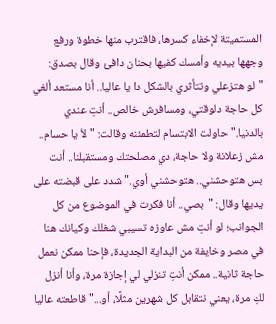المستميتة لإخفاء كسرها، فاقترب منها خطوة ورفع وجهها بيديه وأمسك كفيها بحنان دافئ وقال بصدق: "لو هتزعلي وتتأثري بالشكل دا يا عاليا.. أنا مستعد ألغي كل حاجة دلوقتي، ومسافرش خالص.. أنتِ عندي بالدنيا." حاولت الابتسام لتطمئنه وقالت: "لأ يا حسام.. مش زعلانة ولا حاجة، دي مصلحتك ومستقبلنا.. أنت بس هتوحشني.. هتوحشني أوي." شدد على قبضته على يديها وقال: "بصي.. أنا فكرت في الموضوع من كل الجوانب؛ لو أنتِ مش عاوزه تسيبي شغلك وكيانك هنا في مصر وخايفة من البداية الجديدة، فإحنا ممكن نعمل حاجة ثانية.. ممكن أنتِ تنزلي لي إجازة مرة، وأنا أنزل لكِ مرة، يعني نتقابل كل شهرين مثلًا، أو..." قاطعته عاليا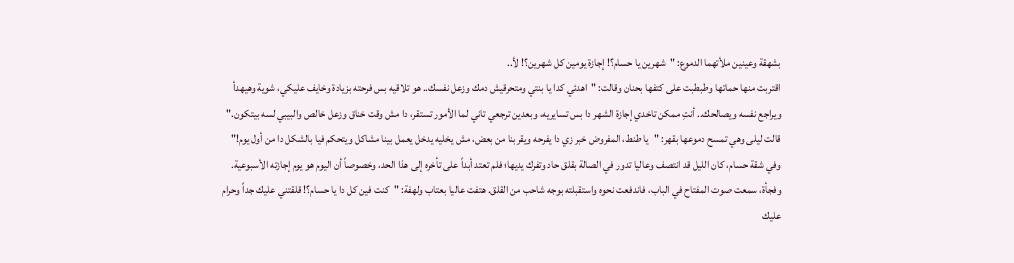بشهقة وعينين ملأتهما الدموع: "شهرين يا حسام؟! إجازة يومين كل شهرين؟! لأ..
اقتربت منها حماتها وطبطبت على كتفها بحنان وقالت: "اهدئي كدا يا بنتي ومتحرقيش دمك وزعل نفسك.. هو تلاقيه بس فرحته بزيادة وخايف عليكي، شوية وهيهدأ ويراجع نفسه ويصالحك.. أنتِ ممكن تاخدي إجازة الشهر دا بس تسايريه، وبعدين ترجعي تاني لما الأمور تستقر، دا مش وقت خناق وزعل خالص والبيبي لسه بيتكون." قالت ليلى وهي تمسح دموعها بقهر: "يا طنط، المفروض خبر زي دا يفرحه ويقربنا من بعض، مش يخليه يدخل يعمل بينا مشاكل ويتحكم فيا بالشكل دا من أول يوم!" وفي شقة حسام، كان الليل قد انتصف وعاليا تدور في الصالة بقلق حاد وتفرك يديها؛ فلم تعتد أبداً على تأخره إلى هذا الحد، وخصوصاً أن اليوم هو يوم إجازته الأسبوعية. وفجأة، سمعت صوت المفتاح في الباب، فاندفعت نحوه واستقبلته بوجه شاحب من القلق. هتفت عاليا بعتاب ولهفة: "كنت فين كل دا يا حسام؟! قلقتني عليك جداً وحرام عليك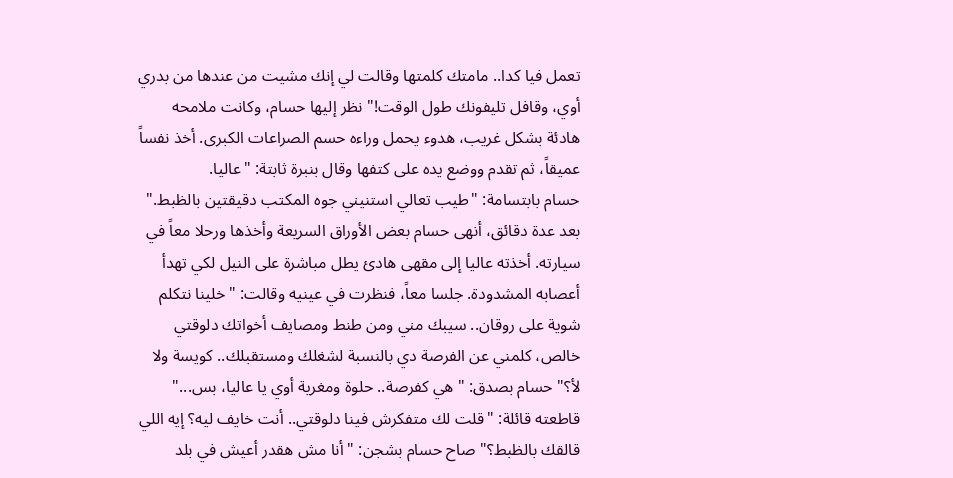تعمل فيا كدا.. مامتك كلمتها وقالت لي إنك مشيت من عندها من بدري أوي، وقافل تليفونك طول الوقت!" نظر إليها حسام، وكانت ملامحه هادئة بشكل غريب، هدوء يحمل وراءه حسم الصراعات الكبرى. أخذ نفساً عميقاً، ثم تقدم ووضع يده على كتفها وقال بنبرة ثابتة: "عاليا.
حسام بابتسامة: "طيب تعالي استنيني جوه المكتب دقيقتين بالظبط." بعد عدة دقائق، أنهى حسام بعض الأوراق السريعة وأخذها ورحلا معاً في سيارته. أخذته عاليا إلى مقهى هادئ يطل مباشرة على النيل لكي تهدأ أعصابه المشدودة. جلسا معاً، فنظرت في عينيه وقالت: "خلينا نتكلم شوية على روقان.. سيبك مني ومن طنط ومصايف أخواتك دلوقتي خالص، كلمني عن الفرصة دي بالنسبة لشغلك ومستقبلك.. كويسة ولا لأ؟" حسام بصدق: "هي كفرصة.. حلوة ومغرية أوي يا عاليا، بس..." قاطعته قائلة: "قلت لك متفكرش فينا دلوقتي.. أنت خايف ليه؟ إيه اللي قالقك بالظبط؟" صاح حسام بشجن: "أنا مش هقدر أعيش في بلد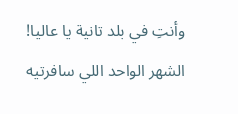وأنتِ في بلد تانية يا عاليا! الشهر الواحد اللي سافرتيه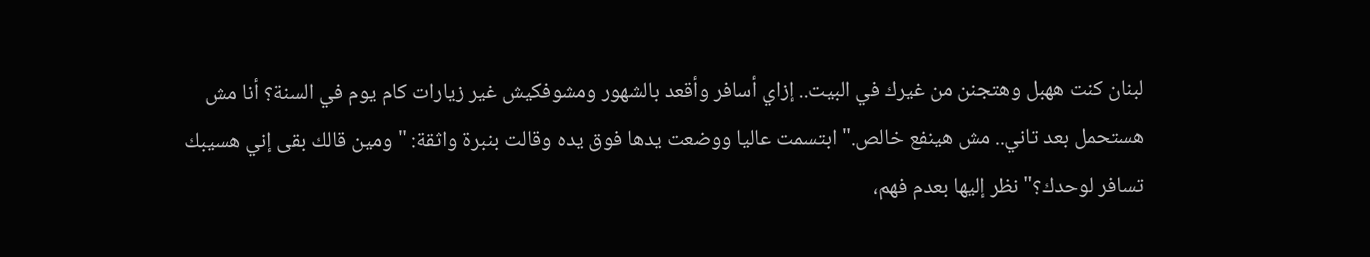لبنان كنت ههبل وهتجنن من غيرك في البيت.. إزاي أسافر وأقعد بالشهور ومشوفكيش غير زيارات كام يوم في السنة؟ أنا مش هستحمل بعد تاني.. مش هينفع خالص." ابتسمت عاليا ووضعت يدها فوق يده وقالت بنبرة واثقة: "ومين قالك بقى إني هسيبك تسافر لوحدك؟" نظر إليها بعدم فهم،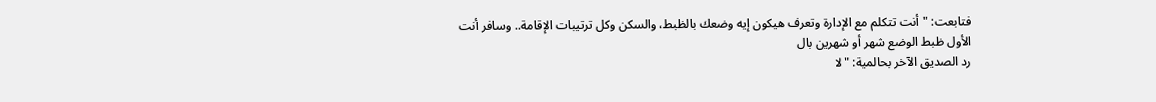فتابعت: "أنت تتكلم مع الإدارة وتعرف هيكون إيه وضعك بالظبط، والسكن وكل ترتيبات الإقامة.. وسافر أنت الأول ظبط الوضع شهر أو شهرين بال
رد الصديق الآخر بحالمية: "لا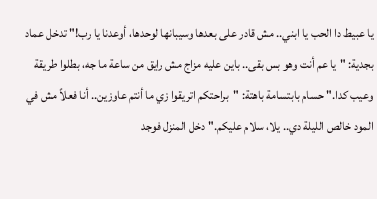يا عبيط دا الحب يا ابني.. مش قادر على بعدها وسيبانها لوحدها، أوعدنا يا رب!" تدخل عماد بجدية: "يا عم أنت وهو بس بقى.. باين عليه مزاج مش رايق من ساعة ما جه، بطلوا طريقة وعيب كدا." حسام بابتسامة باهتة: "براحتكم اتريقوا زي ما أنتم عاوزين.. أنا فعلاً مش في المود خالص الليلة دي.. يلا، سلام عليكم." دخل المنزل فوجد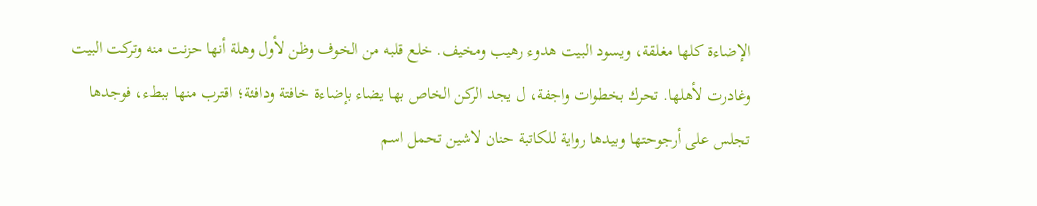الإضاءة كلها مغلقة، ويسود البيت هدوء رهيب ومخيف. خلع قلبه من الخوف وظن لأول وهلة أنها حزنت منه وتركت البيت وغادرت لأهلها. تحرك بخطوات واجفة، ل يجد الركن الخاص بها يضاء بإضاءة خافتة ودافئة؛ اقترب منها ببطء، فوجدها تجلس على أرجوحتها وبيدها رواية للكاتبة حنان لاشين تحمل اسم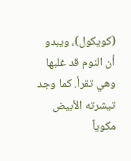(كويكول)، ويبدو أن النوم قد غلبها وهي تقرأ. كما وجد تيشرته الأبيض مكوياً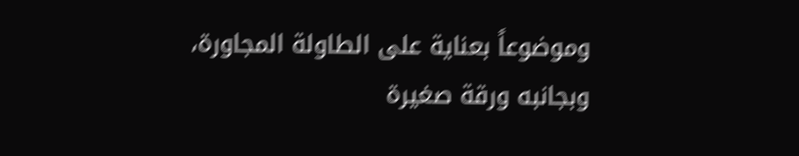وموضوعاً بعناية على الطاولة المجاورة، وبجانبه ورقة صغيرة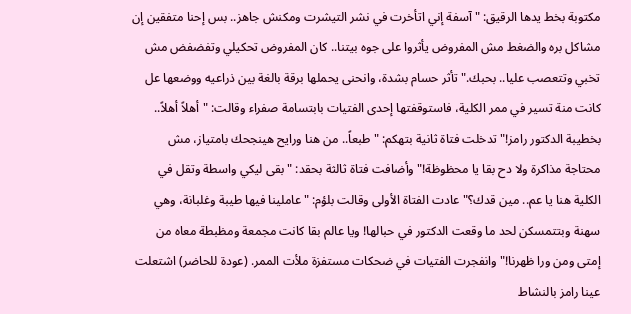مكتوبة بخط يدها الرقيق: "آسفة إني اتأخرت في نشر التيشرت ومكنش جاهز.. بس إحنا متفقين إن مشاكل بره والضغط مش المفروض يأثروا على جوه بيتنا.. كان المفروض تحكيلي وتفضفض مش تخبي وتتعصب عليا.. بحبك." تأثر حسام بشدة، وانحنى يحملها برقة بالغة بين ذراعيه ووضعها عل
كانت منة تسير في ممر الكلية، فاستوقفتها إحدى الفتيات بابتسامة صفراء وقالت: "أهلاً أهلاً.. بخطيبة الدكتور رامز!" تدخلت فتاة ثانية بتهكم: "طبعاً.. من هنا ورايح هينجحك بامتياز، مش محتاجة مذاكرة ولا دح بقا يا محظوظة!" وأضافت فتاة ثالثة بحقد: "بقى ليكي واسطة وتقل في الكلية هنا يا عم.. مين قدك؟" عادت الفتاة الأولى وقالت بلؤم: "عاملينا فيها طيبة وغلبانة، وهي سهنة وبتتمسكن لحد ما وقعت الدكتور في حبالها! ويا عالم بقا كانت مجمعة ومظبطة معاه من إمتى ومن ورا ظهرنا!" وانفجرت الفتيات في ضحكات مستفزة ملأت الممر. (عودة للحاضر) اشتعلت عينا رامز بالنشاط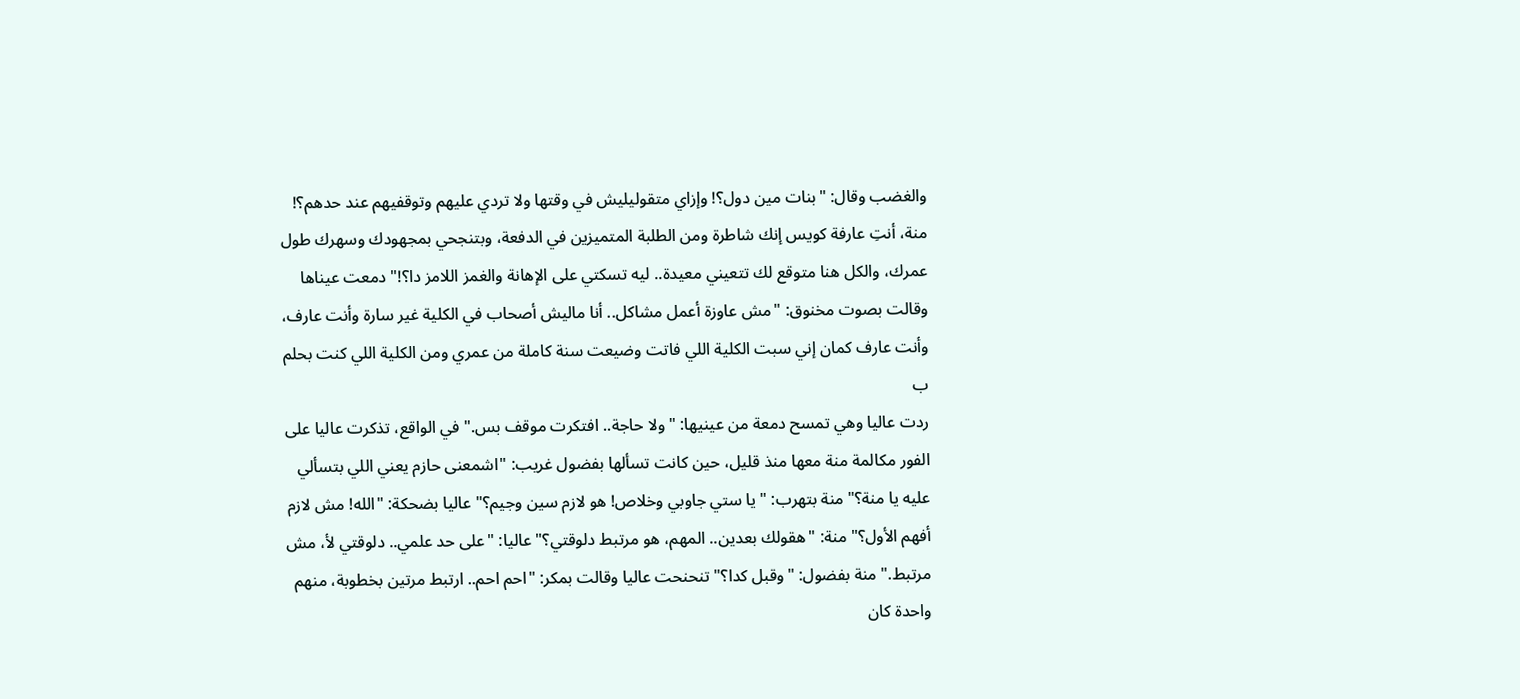والغضب وقال: "بنات مين دول؟! وإزاي متقوليليش في وقتها ولا تردي عليهم وتوقفيهم عند حدهم؟! منة، أنتِ عارفة كويس إنك شاطرة ومن الطلبة المتميزين في الدفعة، وبتنجحي بمجهودك وسهرك طول عمرك، والكل هنا متوقع لك تتعيني معيدة.. ليه تسكتي على الإهانة والغمز اللامز دا؟!" دمعت عيناها وقالت بصوت مخنوق: "مش عاوزة أعمل مشاكل.. أنا ماليش أصحاب في الكلية غير سارة وأنت عارف، وأنت عارف كمان إني سبت الكلية اللي فاتت وضيعت سنة كاملة من عمري ومن الكلية اللي كنت بحلم ب
ردت عاليا وهي تمسح دمعة من عينيها: "ولا حاجة.. افتكرت موقف بس." في الواقع، تذكرت عاليا على الفور مكالمة منة معها منذ قليل، حين كانت تسألها بفضول غريب: "اشمعنى حازم يعني اللي بتسألي عليه يا منة؟" منة بتهرب: "يا ستي جاوبي وخلاص! هو لازم سين وجيم؟" عاليا بضحكة: "الله! مش لازم أفهم الأول؟" منة: "هقولك بعدين.. المهم، هو مرتبط دلوقتي؟" عاليا: "على حد علمي.. دلوقتي لأ، مش مرتبط." منة بفضول: "وقبل كدا؟" تنحنحت عاليا وقالت بمكر: "احم احم.. ارتبط مرتين بخطوبة، منهم واحدة كان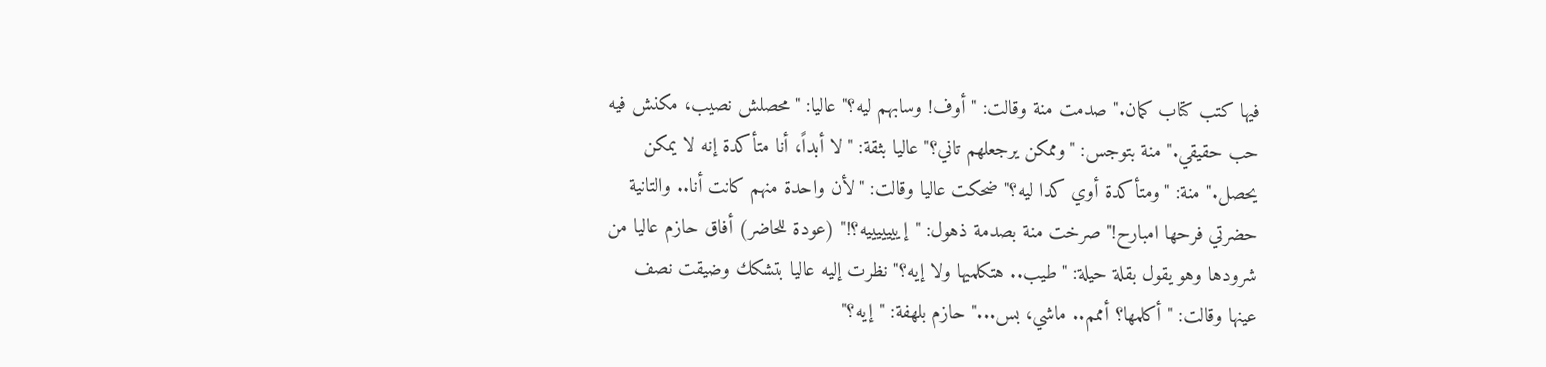فيها كتب كتاب كمان." صدمت منة وقالت: "أوف! وسابهم ليه؟" عاليا: "محصلش نصيب، مكنش فيه حب حقيقي." منة بتوجس: "وممكن يرجعلهم تاني؟" عاليا بثقة: "لا أبداً، أنا متأكدة إنه لا يمكن يحصل." منة: "ومتأكدة أوي كدا ليه؟" ضحكت عاليا وقالت: "لأن واحدة منهم كانت أنا.. والتانية حضرتي فرحها امبارح!"صرخت منة بصدمة ذهول: "إيييييييه؟!" (عودة للحاضر) أفاق حازم عاليا من شرودها وهو يقول بقلة حيلة: "طيب.. هتكلميها ولا إيه؟" نظرت إليه عاليا بتشكك وضيقت نصف عينها وقالت: "أكلمها؟ أممم.. ماشي، بس..." حازم بلهفة: "إيه؟"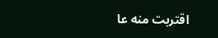اقتربت منه عا